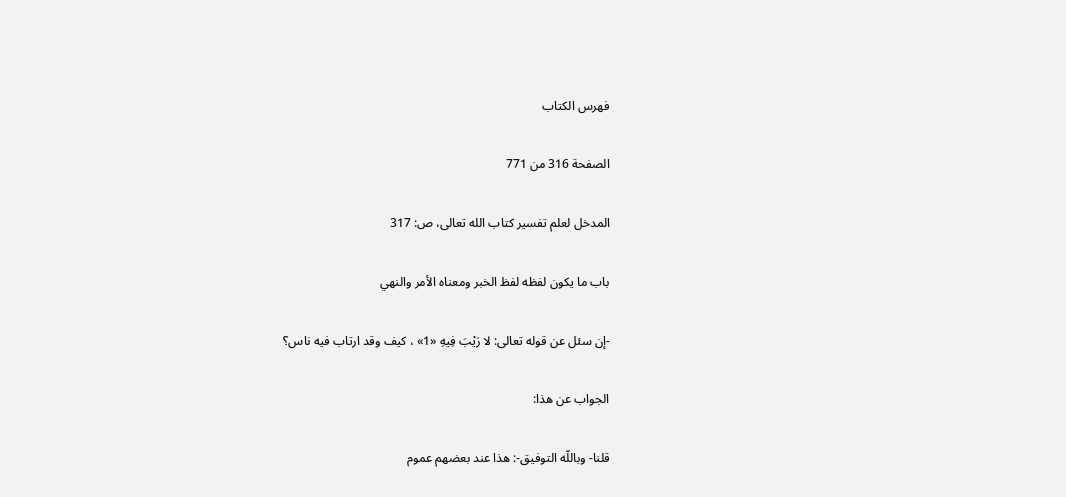فهرس الكتاب

الصفحة 316 من 771

المدخل لعلم تفسير كتاب الله تعالى، ص: 317

باب ما يكون لفظه لفظ الخبر ومعناه الأمر والنهي

-إن سئل عن قوله تعالى: لا رَيْبَ فِيهِ «1» ، كيف وقد ارتاب فيه ناس؟

الجواب عن هذا:

قلنا- وباللّه التوفيق-: هذا عند بعضهم عموم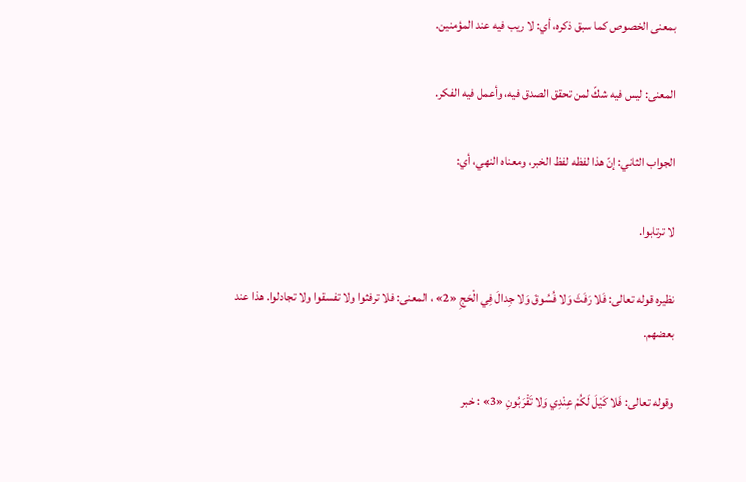بمعنى الخصوص كما سبق ذكره، أي: لا ريب فيه عند المؤمنين.

المعنى: ليس فيه شكّ لمن تحقق الصدق فيه، وأعمل فيه الفكر.

الجواب الثاني: إنّ هذا لفظه لفظ الخبر، ومعناه النهي، أي:

لا ترتابوا.

نظيره قوله تعالى: فَلا رَفَثَ وَلا فُسُوقَ وَلا جِدالَ فِي الْحَجِ «2» ، المعنى: فلا ترفثوا ولا تفسقوا ولا تجادلوا. هذا عند بعضهم.

وقوله تعالى: فَلا كَيْلَ لَكُمْ عِنْدِي وَلا تَقْرَبُونِ «3» : خبر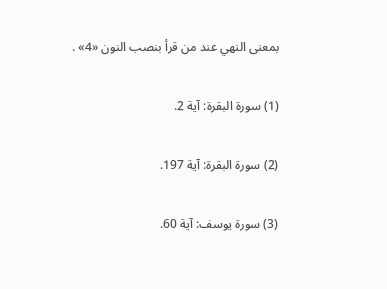بمعنى النهي عند من قرأ بنصب النون «4» .

(1) سورة البقرة: آية 2.

(2) سورة البقرة: آية 197.

(3) سورة يوسف: آية 60.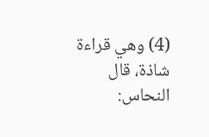(4) وهي قراءة شاذة، قال النحاس: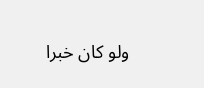ولو كان خبرا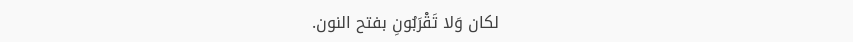لكان وَلا تَقْرَبُونِ بفتح النون.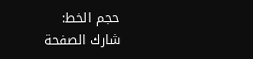حجم الخط:
شارك الصفحة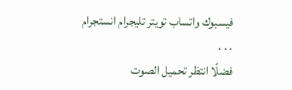فيسبوك واتساب تويتر تليجرام انستجرام
. . .
فضلًا انتظر تحميل الصوت